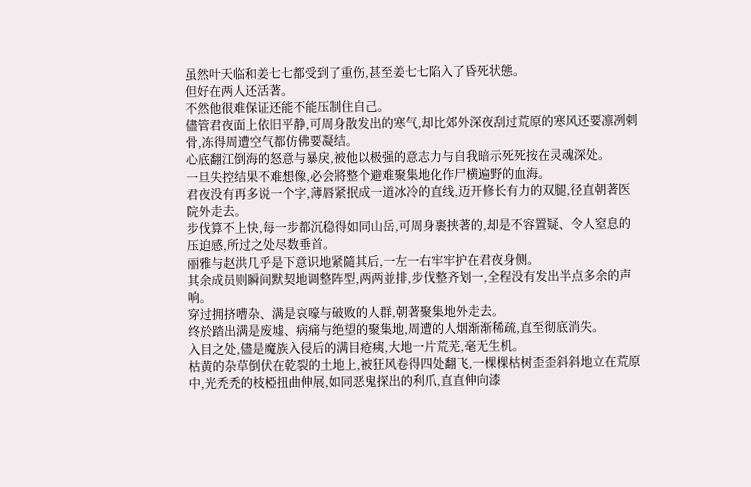虽然叶天临和姜七七都受到了重伤,甚至姜七七陷入了昏死状態。
但好在两人还活著。
不然他很难保证还能不能压制住自己。
儘管君夜面上依旧平静,可周身散发出的寒气,却比郊外深夜刮过荒原的寒风还要凛冽刺骨,冻得周遭空气都仿佛要凝结。
心底翻江倒海的怒意与暴戾,被他以极强的意志力与自我暗示死死按在灵魂深处。
一旦失控结果不难想像,必会將整个避难聚集地化作尸横遍野的血海。
君夜没有再多说一个字,薄唇紧抿成一道冰冷的直线,迈开修长有力的双腿,径直朝著医院外走去。
步伐算不上快,每一步都沉稳得如同山岳,可周身裹挟著的,却是不容置疑、令人窒息的压迫感,所过之处尽数垂首。
丽雅与赵洪几乎是下意识地紧隨其后,一左一右牢牢护在君夜身侧。
其余成员则瞬间默契地调整阵型,两两並排,步伐整齐划一,全程没有发出半点多余的声响。
穿过拥挤嘈杂、满是哀嚎与破败的人群,朝著聚集地外走去。
终於踏出满是废墟、病痛与绝望的聚集地,周遭的人烟渐渐稀疏,直至彻底消失。
入目之处,儘是魔族入侵后的满目疮痍,大地一片荒芜,毫无生机。
枯黄的杂草倒伏在乾裂的土地上,被狂风卷得四处翻飞,一棵棵枯树歪歪斜斜地立在荒原中,光禿禿的枝椏扭曲伸展,如同恶鬼探出的利爪,直直伸向漆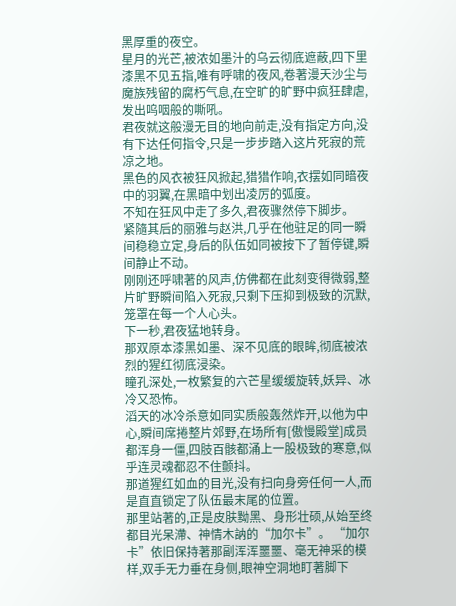黑厚重的夜空。
星月的光芒,被浓如墨汁的乌云彻底遮蔽,四下里漆黑不见五指,唯有呼啸的夜风,卷著漫天沙尘与魔族残留的腐朽气息,在空旷的旷野中疯狂肆虐,发出呜咽般的嘶吼。
君夜就这般漫无目的地向前走,没有指定方向,没有下达任何指令,只是一步步踏入这片死寂的荒凉之地。
黑色的风衣被狂风掀起,猎猎作响,衣摆如同暗夜中的羽翼,在黑暗中划出凌厉的弧度。
不知在狂风中走了多久,君夜骤然停下脚步。
紧隨其后的丽雅与赵洪,几乎在他驻足的同一瞬间稳稳立定,身后的队伍如同被按下了暂停键,瞬间静止不动。
刚刚还呼啸著的风声,仿佛都在此刻变得微弱,整片旷野瞬间陷入死寂,只剩下压抑到极致的沉默,笼罩在每一个人心头。
下一秒,君夜猛地转身。
那双原本漆黑如墨、深不见底的眼眸,彻底被浓烈的猩红彻底浸染。
瞳孔深处,一枚繁复的六芒星缓缓旋转,妖异、冰冷又恐怖。
滔天的冰冷杀意如同实质般轰然炸开,以他为中心,瞬间席捲整片郊野,在场所有[傲慢殿堂]成员都浑身一僵,四肢百骸都涌上一股极致的寒意,似乎连灵魂都忍不住颤抖。
那道猩红如血的目光,没有扫向身旁任何一人,而是直直锁定了队伍最末尾的位置。
那里站著的,正是皮肤黝黑、身形壮硕,从始至终都目光呆滯、神情木訥的“加尔卡”。 “加尔卡”依旧保持著那副浑浑噩噩、毫无神采的模样,双手无力垂在身侧,眼神空洞地盯著脚下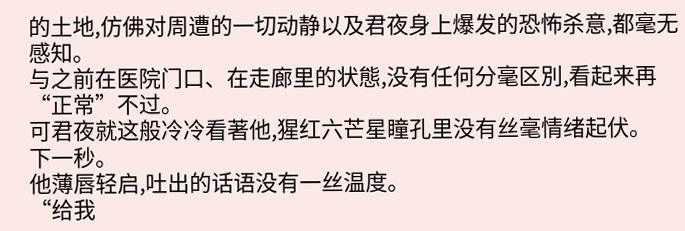的土地,仿佛对周遭的一切动静以及君夜身上爆发的恐怖杀意,都毫无感知。
与之前在医院门口、在走廊里的状態,没有任何分毫区別,看起来再“正常”不过。
可君夜就这般冷冷看著他,猩红六芒星瞳孔里没有丝毫情绪起伏。
下一秒。
他薄唇轻启,吐出的话语没有一丝温度。
“给我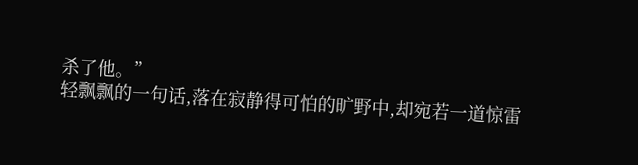杀了他。”
轻飘飘的一句话,落在寂静得可怕的旷野中,却宛若一道惊雷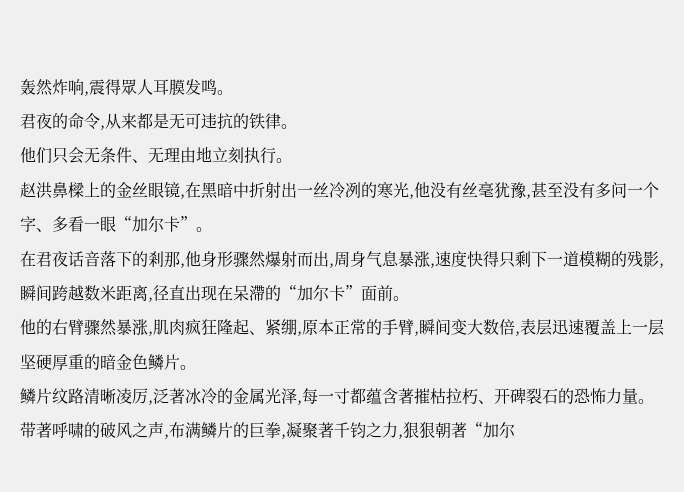轰然炸响,震得眾人耳膜发鸣。
君夜的命令,从来都是无可违抗的铁律。
他们只会无条件、无理由地立刻执行。
赵洪鼻樑上的金丝眼镜,在黑暗中折射出一丝冷冽的寒光,他没有丝毫犹豫,甚至没有多问一个字、多看一眼“加尔卡”。
在君夜话音落下的剎那,他身形骤然爆射而出,周身气息暴涨,速度快得只剩下一道模糊的残影,瞬间跨越数米距离,径直出现在呆滯的“加尔卡”面前。
他的右臂骤然暴涨,肌肉疯狂隆起、紧绷,原本正常的手臂,瞬间变大数倍,表层迅速覆盖上一层坚硬厚重的暗金色鳞片。
鳞片纹路清晰凌厉,泛著冰冷的金属光泽,每一寸都蕴含著摧枯拉朽、开碑裂石的恐怖力量。
带著呼啸的破风之声,布满鳞片的巨拳,凝聚著千钧之力,狠狠朝著“加尔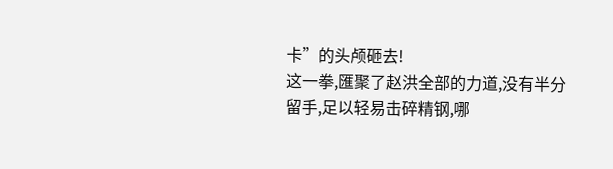卡”的头颅砸去!
这一拳,匯聚了赵洪全部的力道,没有半分留手,足以轻易击碎精钢,哪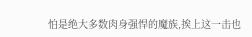怕是绝大多数肉身强悍的魔族,挨上这一击也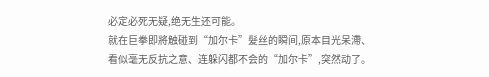必定必死无疑,绝无生还可能。
就在巨拳即將触碰到“加尔卡”髮丝的瞬间,原本目光呆滯、看似毫无反抗之意、连躲闪都不会的“加尔卡”,突然动了。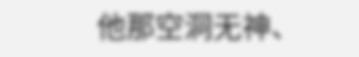他那空洞无神、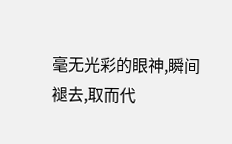毫无光彩的眼神,瞬间褪去,取而代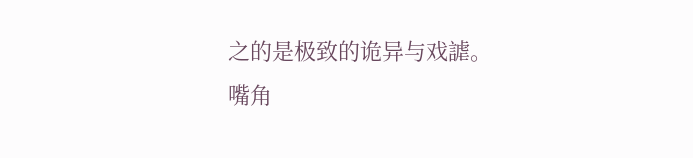之的是极致的诡异与戏謔。
嘴角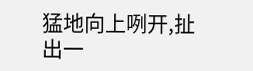猛地向上咧开,扯出一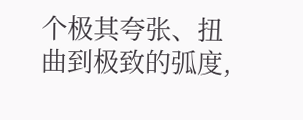个极其夸张、扭曲到极致的弧度,